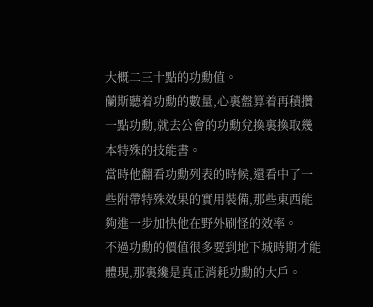大概二三十點的功勳值。
蘭斯聽着功勳的數量,心裏盤算着再積攢一點功勳,就去公會的功勳兌換裏換取幾本特殊的技能書。
當時他翻看功勳列表的時候,還看中了一些附帶特殊效果的實用裝備,那些東西能夠進一步加快他在野外刷怪的效率。
不過功勳的價值很多要到地下城時期才能體現,那裏纔是真正消耗功勳的大戶。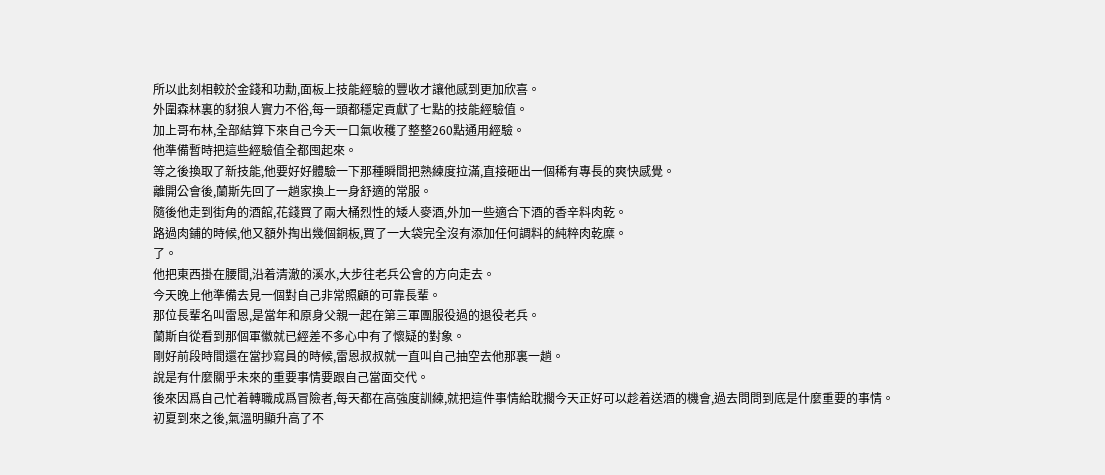所以此刻相較於金錢和功勳,面板上技能經驗的豐收才讓他感到更加欣喜。
外圍森林裏的豺狼人實力不俗,每一頭都穩定貢獻了七點的技能經驗值。
加上哥布林,全部結算下來自己今天一口氣收穫了整整260點通用經驗。
他準備暫時把這些經驗值全都囤起來。
等之後換取了新技能,他要好好體驗一下那種瞬間把熟練度拉滿,直接砸出一個稀有專長的爽快感覺。
離開公會後,蘭斯先回了一趟家換上一身舒適的常服。
隨後他走到街角的酒館,花錢買了兩大桶烈性的矮人麥酒,外加一些適合下酒的香辛料肉乾。
路過肉鋪的時候,他又額外掏出幾個銅板,買了一大袋完全沒有添加任何調料的純粹肉乾糜。
了。
他把東西掛在腰間,沿着清澈的溪水,大步往老兵公會的方向走去。
今天晚上他準備去見一個對自己非常照顧的可靠長輩。
那位長輩名叫雷恩,是當年和原身父親一起在第三軍團服役過的退役老兵。
蘭斯自從看到那個軍徽就已經差不多心中有了懷疑的對象。
剛好前段時間還在當抄寫員的時候,雷恩叔叔就一直叫自己抽空去他那裏一趟。
說是有什麼關乎未來的重要事情要跟自己當面交代。
後來因爲自己忙着轉職成爲冒險者,每天都在高強度訓練,就把這件事情給耽擱今天正好可以趁着送酒的機會,過去問問到底是什麼重要的事情。
初夏到來之後,氣溫明顯升高了不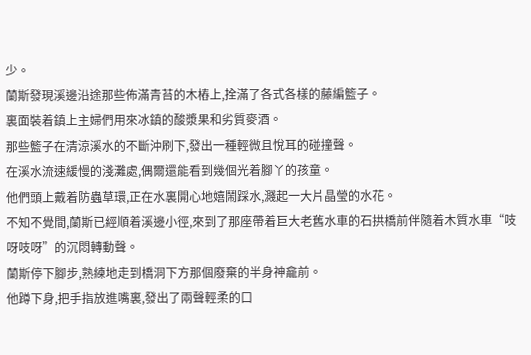少。
蘭斯發現溪邊沿途那些佈滿青苔的木樁上,拴滿了各式各樣的藤編籃子。
裏面裝着鎮上主婦們用來冰鎮的酸漿果和劣質麥酒。
那些籃子在清涼溪水的不斷沖刷下,發出一種輕微且悅耳的碰撞聲。
在溪水流速緩慢的淺灘處,偶爾還能看到幾個光着腳丫的孩童。
他們頭上戴着防蟲草環,正在水裏開心地嬉鬧踩水,濺起一大片晶瑩的水花。
不知不覺間,蘭斯已經順着溪邊小徑,來到了那座帶着巨大老舊水車的石拱橋前伴隨着木質水車“吱呀吱呀”的沉悶轉動聲。
蘭斯停下腳步,熟練地走到橋洞下方那個廢棄的半身神龕前。
他蹲下身,把手指放進嘴裏,發出了兩聲輕柔的口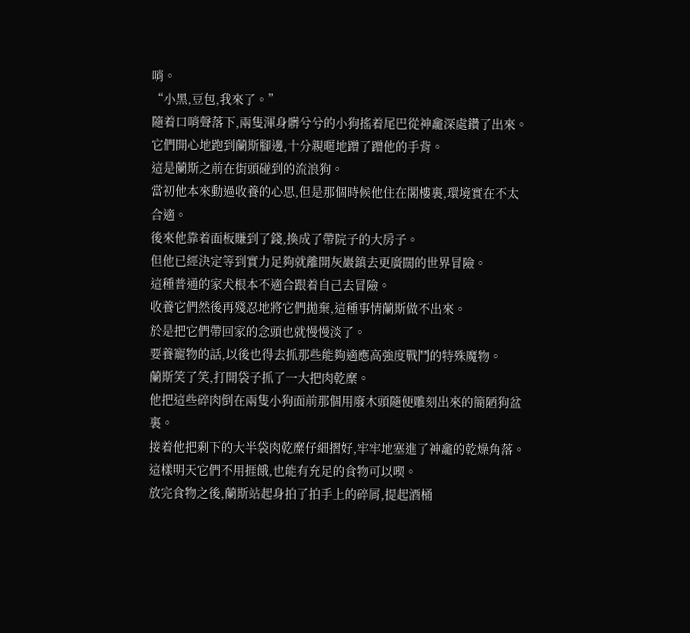哨。
“小黑,豆包,我來了。”
隨着口哨聲落下,兩隻渾身髒兮兮的小狗搖着尾巴從神龕深處鑽了出來。
它們開心地跑到蘭斯腳邊,十分親暱地蹭了蹭他的手背。
這是蘭斯之前在街頭碰到的流浪狗。
當初他本來動過收養的心思,但是那個時候他住在閣樓裏,環境實在不太合適。
後來他靠着面板賺到了錢,換成了帶院子的大房子。
但他已經決定等到實力足夠就離開灰巖鎮去更廣闊的世界冒險。
這種普通的家犬根本不適合跟着自己去冒險。
收養它們然後再殘忍地將它們拋棄,這種事情蘭斯做不出來。
於是把它們帶回家的念頭也就慢慢淡了。
要養寵物的話,以後也得去抓那些能夠適應高強度戰鬥的特殊魔物。
蘭斯笑了笑,打開袋子抓了一大把肉乾糜。
他把這些碎肉倒在兩隻小狗面前那個用廢木頭隨便雕刻出來的簡陋狗盆裏。
接着他把剩下的大半袋肉乾糜仔細摺好,牢牢地塞進了神龕的乾燥角落。
這樣明天它們不用捱餓,也能有充足的食物可以喫。
放完食物之後,蘭斯站起身拍了拍手上的碎屑,提起酒桶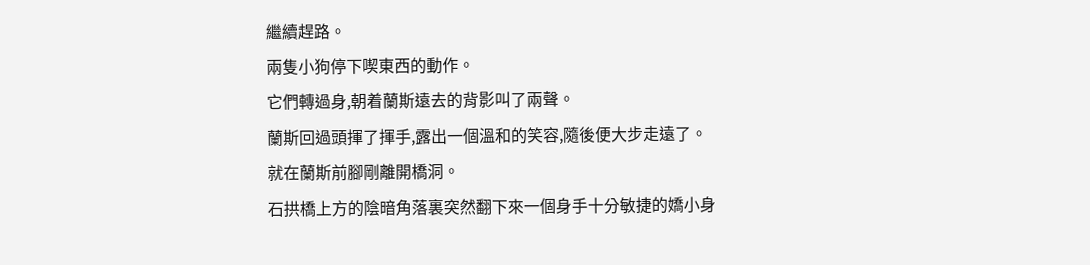繼續趕路。
兩隻小狗停下喫東西的動作。
它們轉過身,朝着蘭斯遠去的背影叫了兩聲。
蘭斯回過頭揮了揮手,露出一個溫和的笑容,隨後便大步走遠了。
就在蘭斯前腳剛離開橋洞。
石拱橋上方的陰暗角落裏突然翻下來一個身手十分敏捷的嬌小身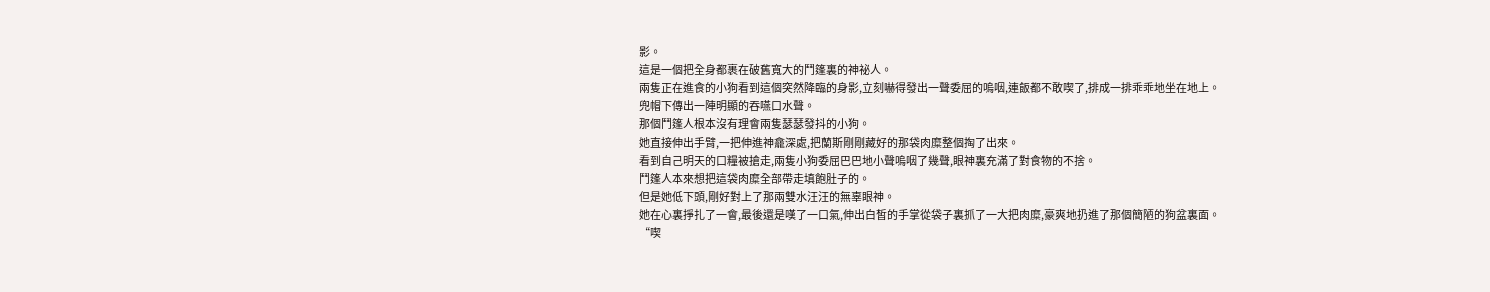影。
這是一個把全身都裹在破舊寬大的鬥篷裏的神祕人。
兩隻正在進食的小狗看到這個突然降臨的身影,立刻嚇得發出一聲委屈的嗚咽,連飯都不敢喫了,排成一排乖乖地坐在地上。
兜帽下傳出一陣明顯的吞嚥口水聲。
那個鬥篷人根本沒有理會兩隻瑟瑟發抖的小狗。
她直接伸出手臂,一把伸進神龕深處,把蘭斯剛剛藏好的那袋肉糜整個掏了出來。
看到自己明天的口糧被搶走,兩隻小狗委屈巴巴地小聲嗚咽了幾聲,眼神裏充滿了對食物的不捨。
鬥篷人本來想把這袋肉糜全部帶走填飽肚子的。
但是她低下頭,剛好對上了那兩雙水汪汪的無辜眼神。
她在心裏掙扎了一會,最後還是嘆了一口氣,伸出白皙的手掌從袋子裏抓了一大把肉糜,豪爽地扔進了那個簡陋的狗盆裏面。
“喫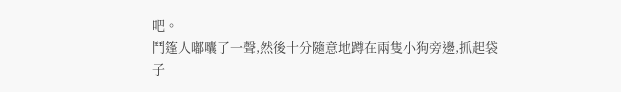吧。
鬥篷人嘟囔了一聲,然後十分隨意地蹲在兩隻小狗旁邊,抓起袋子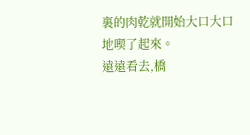裏的肉乾就開始大口大口地喫了起來。
遠遠看去,橋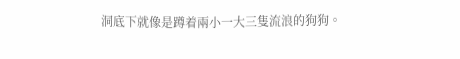洞底下就像是蹲着兩小一大三隻流浪的狗狗。